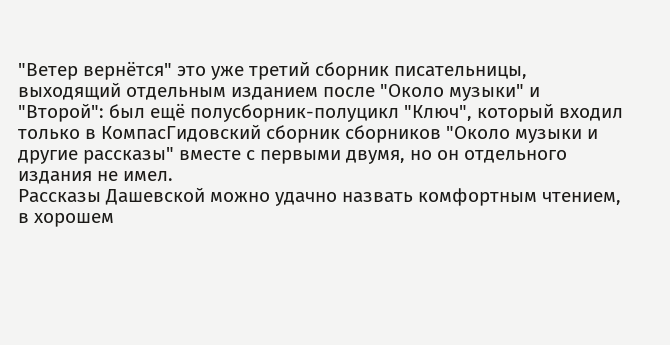"Ветер вернётся" это уже третий сборник писательницы, выходящий отдельным изданием после "Около музыки" и "Второй": был ещё полусборник-полуцикл "Ключ", который входил только в КомпасГидовский сборник сборников "Около музыки и другие рассказы" вместе с первыми двумя, но он отдельного издания не имел.
Рассказы Дашевской можно удачно назвать комфортным чтением, в хорошем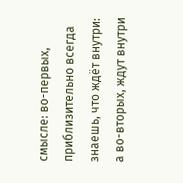смысле: во-первых, приблизительно всегда знаешь, что ждёт внутри: а во-вторых, ждут внутри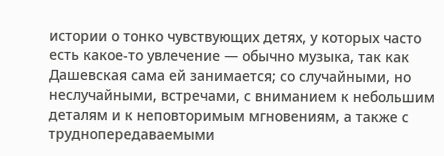истории о тонко чувствующих детях, у которых часто есть какое-то увлечение — обычно музыка, так как Дашевская сама ей занимается; со случайными, но неслучайными, встречами, с вниманием к небольшим деталям и к неповторимым мгновениям, а также с труднопередаваемыми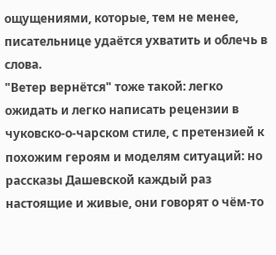ощущениями, которые, тем не менее, писательнице удаётся ухватить и облечь в слова.
"Ветер вернётся" тоже такой: легко ожидать и легко написать рецензии в чуковско-о-чарском стиле, с претензией к похожим героям и моделям ситуаций: но рассказы Дашевской каждый раз настоящие и живые, они говорят о чём-то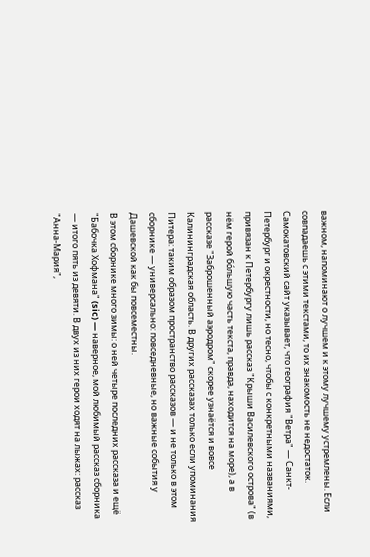важном, напоминают о лучшем и к этому лучшему устремлены. Если совпадаешь с этими текстами, то их знакомость не недостаток.
Самокатовский сайт указывает, что география "Ветра" — Санкт-Петербург и окрестности, но тесно, чтобы с конкретными названиями, привязан к Петербургу лишь рассказ "Крыши Василевского острова" (в нём герой бóльшую часть текста, правда, находится на море), а в рассказе "Заброшенный аэродром" скорее узнаётся и вовсе Калининградская область. В других рассказах только если упоминания Питера: таким образом пространство рассказов — и не только в этом сборнике — универсально: повседневные, но важные события у Дашевской как бы повсеместны.
В этом сборнике много зимы: о ней четыре последних рассказа и ещё "Бабочка Хофмана" (sic) — наверное, мой любимый рассказ сборника — итого пять из девяти. В двух из них герои ходят на лыжах: рассказ "Анна-Мария",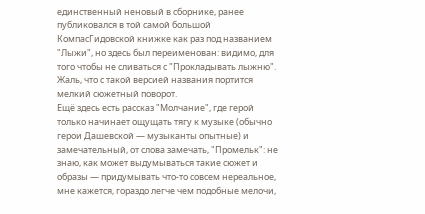единственный неновый в сборнике, ранее публиковался в той самой большой КомпасГидовской книжке как раз под названием "Лыжи", но здесь был переименован: видимо, для того чтобы не сливаться с "Прокладывать лыжню". Жаль, что с такой версией названия портится мелкий сюжетный поворот.
Ещё здесь есть рассказ "Молчание", где герой только начинает ощущать тягу к музыке (обычно герои Дашевской — музыканты опытные) и замечательный, от слова замечать, "Промельк": не знаю, как может выдумываться такие сюжет и образы — придумывать что-то совсем нереальное, мне кажется, гораздо легче чем подобные мелочи,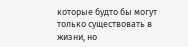которые будто бы могут только существовать в жизни, но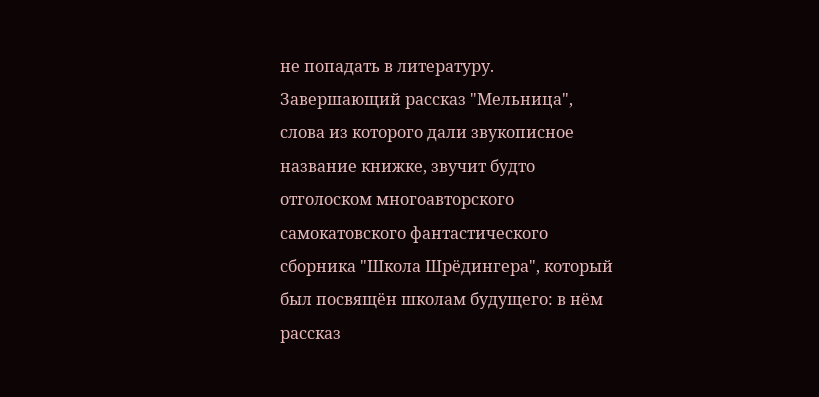не попадать в литературу.
Завершающий рассказ "Мельница", слова из которого дали звукописное название книжке, звучит будто отголоском многоавторского самокатовского фантастического сборника "Школа Шрёдингера", который был посвящён школам будущего: в нём рассказ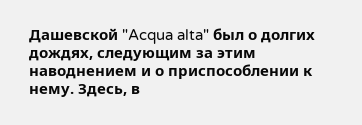Дашевской "Acqua alta" был о долгих дождях, следующим за этим наводнением и о приспособлении к нему. Здесь, в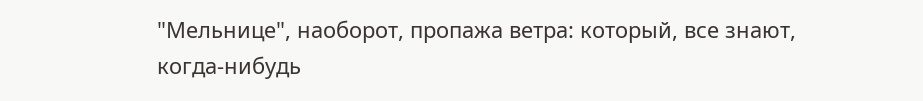"Мельнице", наоборот, пропажа ветра: который, все знают, когда-нибудь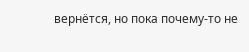вернётся, но пока почему-то не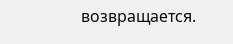возвращается.